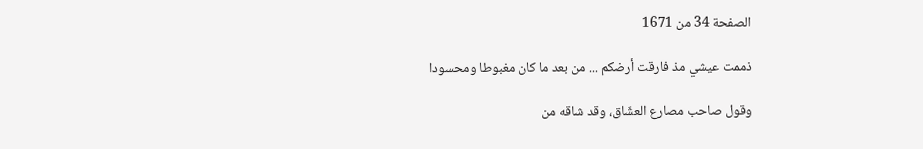الصفحة 34 من 1671

ذممت عيشي مذ فارقت أرضكم ... من بعد ما كان مغبوطا ومحسودا

وقول صاحب مصارع العشّاق، وقد شاقه من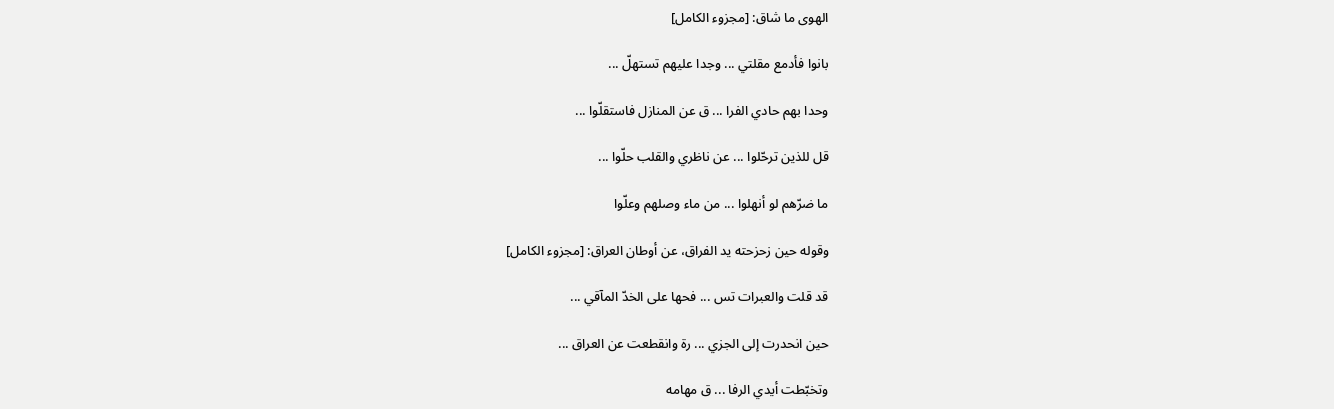الهوى ما شاق: [مجزوء الكامل]

بانوا فأدمع مقلتي ... وجدا عليهم تستهلّ ...

وحدا بهم حادي الفرا ... ق عن المنازل فاستقلّوا ...

قل للذين ترحّلوا ... عن ناظري والقلب حلّوا ...

ما ضرّهم لو أنهلوا ... من ماء وصلهم وعلّوا

وقوله حين زحزحته يد الفراق، عن أوطان العراق: [مجزوء الكامل]

قد قلت والعبرات تس ... فحها على الخدّ المآقي ...

حين انحدرت إلى الجزي ... رة وانقطعت عن العراق ...

وتخبّطت أيدي الرفا ... ق مهامه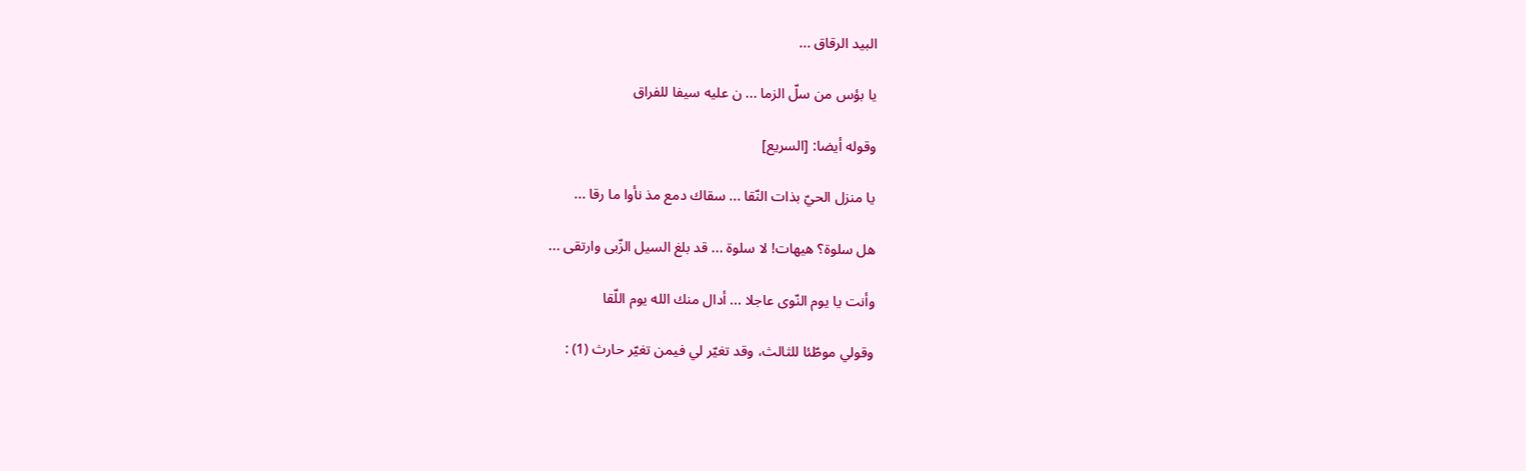البيد الرقاق ...

يا بؤس من سلّ الزما ... ن عليه سيفا للفراق

وقوله أيضا: [السريع]

يا منزل الحيّ بذات النّقا ... سقاك دمع مذ نأوا ما رقا ...

هل سلوة؟ هيهات! لا سلوة ... قد بلغ السيل الزّبى وارتقى ...

وأنت يا يوم النّوى عاجلا ... أدال منك الله يوم اللّقا

وقولي موطّئا للثالث، وقد تغيّر لي فيمن تغيّر حارث (1) :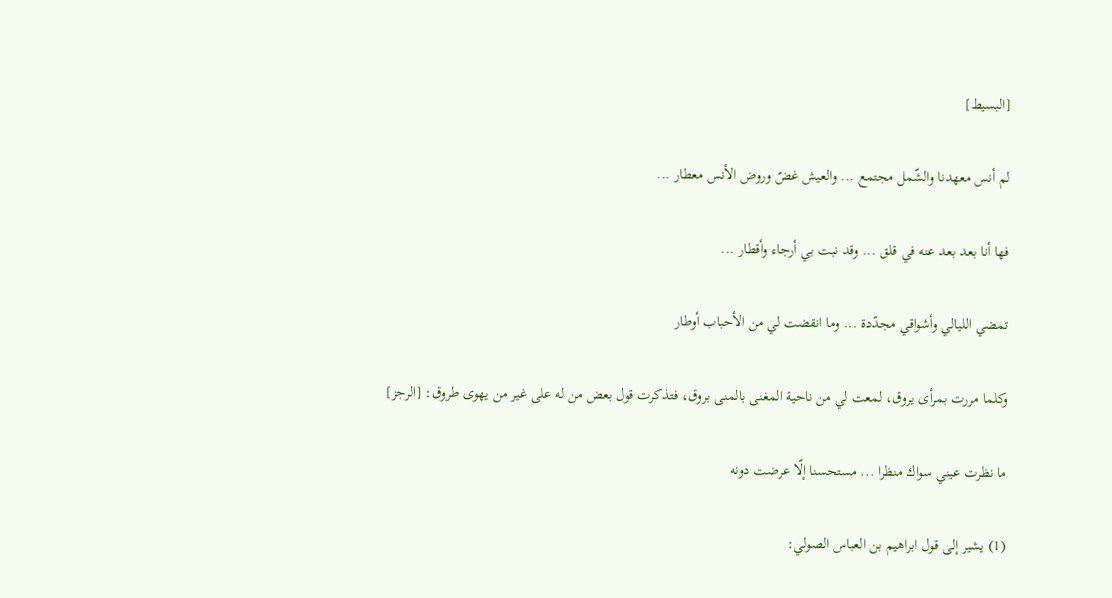[البسيط]

لم أنس معهدنا والشّمل مجتمع ... والعيش غضّ وروض الأنس معطار ...

فها أنا بعد بعد عنه في قلق ... وقد نبت بي أرجاء وأقطار ...

تمضي الليالي وأشواقي مجدّدة ... وما انقضت لي من الأحباب أوطار

وكلما مررت بمرأى يروق، لمعت لي من ناحية المغنى بالمنى بروق، فتذكرت قول بعض من له على غير من يهوى طروق: [الرجز]

ما نظرت عيني سواك منظرا ... مستحسنا إلّا عرضت دونه

(1) يشير إلى قول ابراهيم بن العباس الصولي: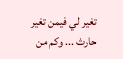تغير لي فيمن تغير حارث ... وكم من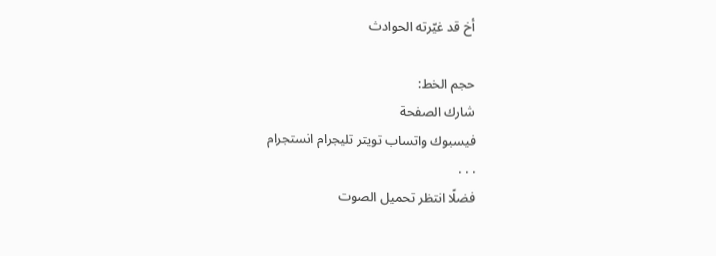أخ قد غيّرته الحوادث

حجم الخط:
شارك الصفحة
فيسبوك واتساب تويتر تليجرام انستجرام
. . .
فضلًا انتظر تحميل الصوت